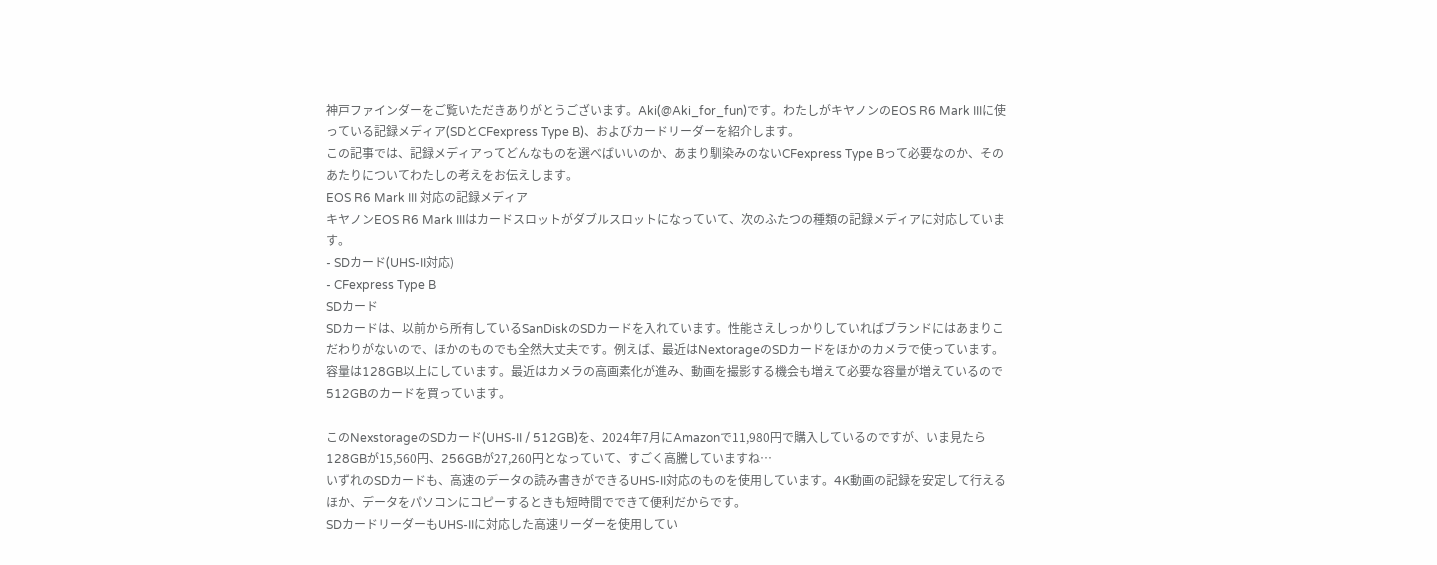神戸ファインダーをご覧いただきありがとうございます。Aki(@Aki_for_fun)です。わたしがキヤノンのEOS R6 Mark IIIに使っている記録メディア(SDとCFexpress Type B)、およびカードリーダーを紹介します。
この記事では、記録メディアってどんなものを選べばいいのか、あまり馴染みのないCFexpress Type Bって必要なのか、そのあたりについてわたしの考えをお伝えします。
EOS R6 Mark III 対応の記録メディア
キヤノンEOS R6 Mark IIIはカードスロットがダブルスロットになっていて、次のふたつの種類の記録メディアに対応しています。
- SDカード(UHS-II対応)
- CFexpress Type B
SDカード
SDカードは、以前から所有しているSanDiskのSDカードを入れています。性能さえしっかりしていればブランドにはあまりこだわりがないので、ほかのものでも全然大丈夫です。例えば、最近はNextorageのSDカードをほかのカメラで使っています。
容量は128GB以上にしています。最近はカメラの高画素化が進み、動画を撮影する機会も増えて必要な容量が増えているので512GBのカードを買っています。

このNexstorageのSDカード(UHS-II / 512GB)を、2024年7月にAmazonで11,980円で購入しているのですが、いま見たら128GBが15,560円、256GBが27,260円となっていて、すごく高騰していますね…
いずれのSDカードも、高速のデータの読み書きができるUHS-II対応のものを使用しています。4K動画の記録を安定して行えるほか、データをパソコンにコピーするときも短時間でできて便利だからです。
SDカードリーダーもUHS-IIに対応した高速リーダーを使用してい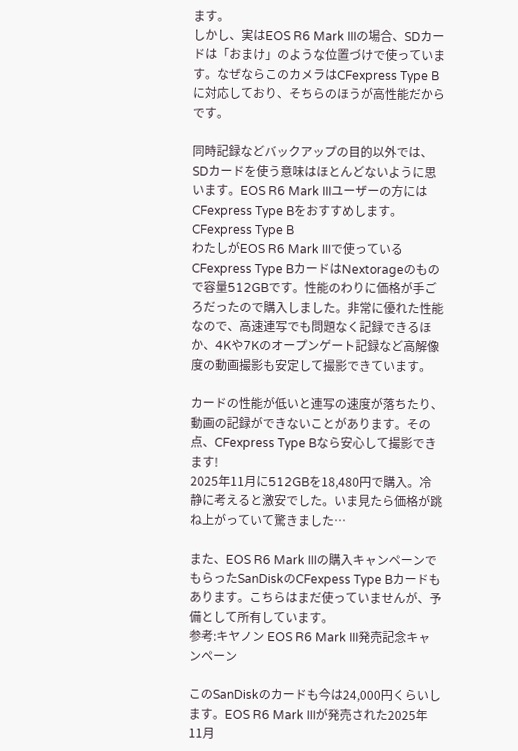ます。
しかし、実はEOS R6 Mark IIIの場合、SDカードは「おまけ」のような位置づけで使っています。なぜならこのカメラはCFexpress Type Bに対応しており、そちらのほうが高性能だからです。

同時記録などバックアップの目的以外では、SDカードを使う意味はほとんどないように思います。EOS R6 Mark IIIユーザーの方にはCFexpress Type Bをおすすめします。
CFexpress Type B
わたしがEOS R6 Mark IIIで使っているCFexpress Type BカードはNextorageのもので容量512GBです。性能のわりに価格が手ごろだったので購入しました。非常に優れた性能なので、高速連写でも問題なく記録できるほか、4Kや7Kのオープンゲート記録など高解像度の動画撮影も安定して撮影できています。

カードの性能が低いと連写の速度が落ちたり、動画の記録ができないことがあります。その点、CFexpress Type Bなら安心して撮影できます!
2025年11月に512GBを18,480円で購入。冷静に考えると激安でした。いま見たら価格が跳ね上がっていて驚きました…

また、EOS R6 Mark IIIの購入キャンペーンでもらったSanDiskのCFexpess Type Bカードもあります。こちらはまだ使っていませんが、予備として所有しています。
参考:キヤノン EOS R6 Mark III発売記念キャンペーン

このSanDiskのカードも今は24,000円くらいします。EOS R6 Mark IIIが発売された2025年11月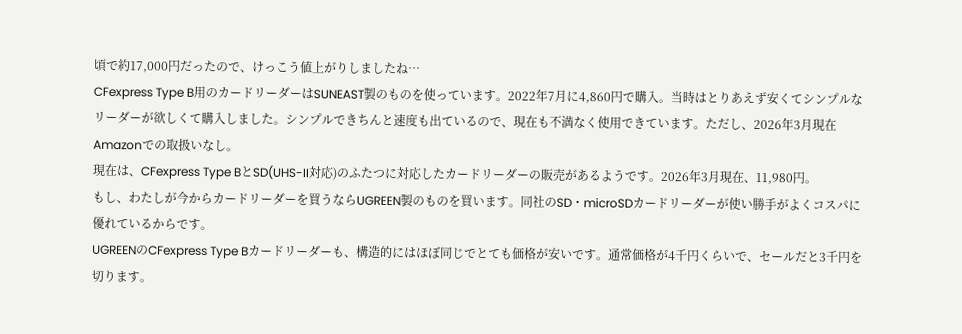頃で約17,000円だったので、けっこう値上がりしましたね…
CFexpress Type B用のカードリーダーはSUNEAST製のものを使っています。2022年7月に4,860円で購入。当時はとりあえず安くてシンプルなリーダーが欲しくて購入しました。シンプルできちんと速度も出ているので、現在も不満なく使用できています。ただし、2026年3月現在Amazonでの取扱いなし。
現在は、CFexpress Type BとSD(UHS-II対応)のふたつに対応したカードリーダーの販売があるようです。2026年3月現在、11,980円。
もし、わたしが今からカードリーダーを買うならUGREEN製のものを買います。同社のSD・microSDカードリーダーが使い勝手がよくコスパに優れているからです。
UGREENのCFexpress Type Bカードリーダーも、構造的にはほぼ同じでとても価格が安いです。通常価格が4千円くらいで、セールだと3千円を切ります。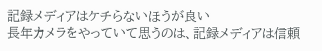記録メディアはケチらないほうが良い
長年カメラをやっていて思うのは、記録メディアは信頼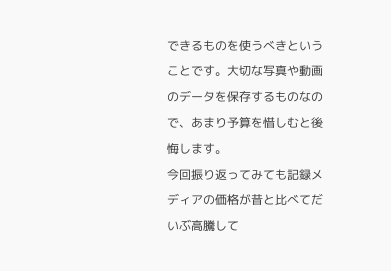できるものを使うべきということです。大切な写真や動画のデータを保存するものなので、あまり予算を惜しむと後悔します。
今回振り返ってみても記録メディアの価格が昔と比べてだいぶ高騰して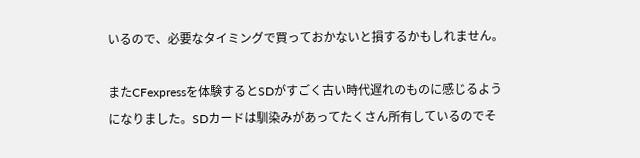いるので、必要なタイミングで買っておかないと損するかもしれません。

またCFexpressを体験するとSDがすごく古い時代遅れのものに感じるようになりました。SDカードは馴染みがあってたくさん所有しているのでそ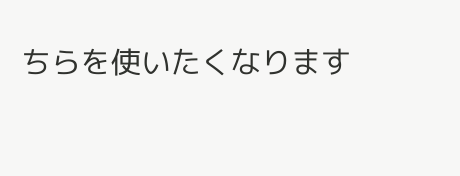ちらを使いたくなります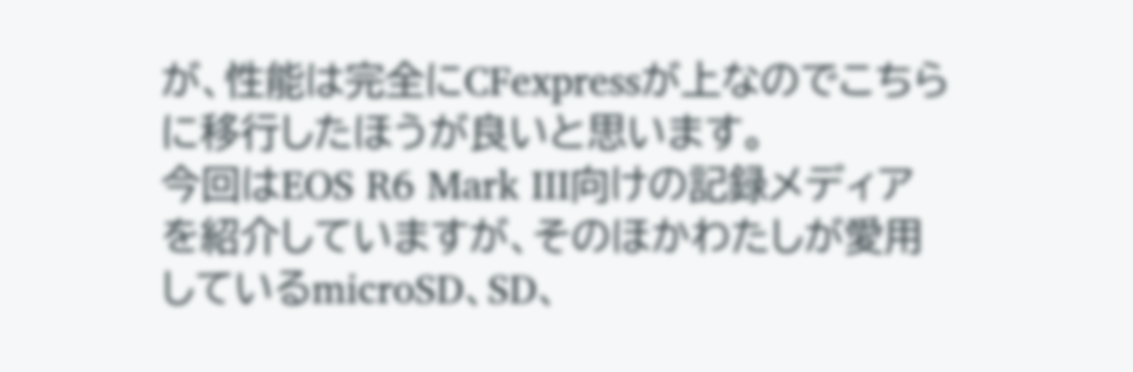が、性能は完全にCFexpressが上なのでこちらに移行したほうが良いと思います。
今回はEOS R6 Mark III向けの記録メディアを紹介していますが、そのほかわたしが愛用しているmicroSD、SD、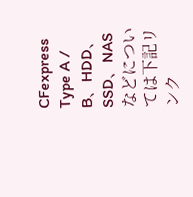CFexpress Type A / B、HDD、SSD、NASなどについては下記リンク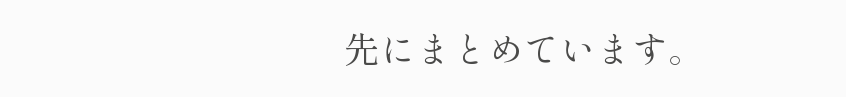先にまとめています。